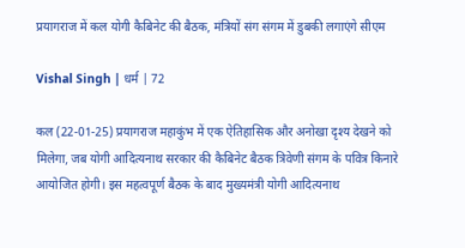प्रयागराज में कल योगी कैबिनेट की बैठक, मंत्रियों संग संगम में डुबकी लगाएंगे सीएम

Vishal Singh | धर्म | 72

कल (22-01-25) प्रयागराज महाकुंभ में एक ऐतिहासिक और अनोखा दृश्य देखने को मिलेगा, जब योगी आदित्यनाथ सरकार की कैबिनेट बैठक त्रिवेणी संगम के पवित्र किनारे आयोजित होगी। इस महत्वपूर्ण बैठक के बाद मुख्यमंत्री योगी आदित्यनाथ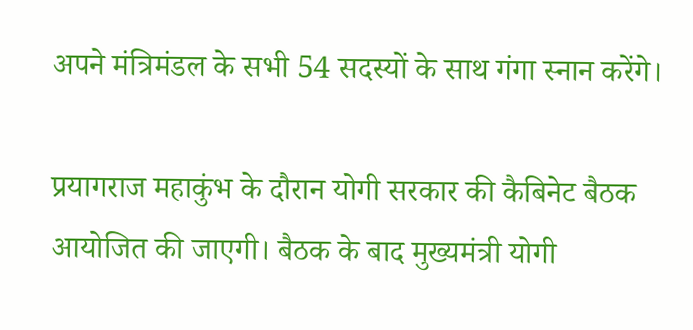अपने मंत्रिमंडल के सभी 54 सदस्यों के साथ गंगा स्नान करेंगे।

प्रयागराज महाकुंभ के दौरान योगी सरकार की कैबिनेट बैठक आयोजित की जाएगी। बैठक के बाद मुख्यमंत्री योगी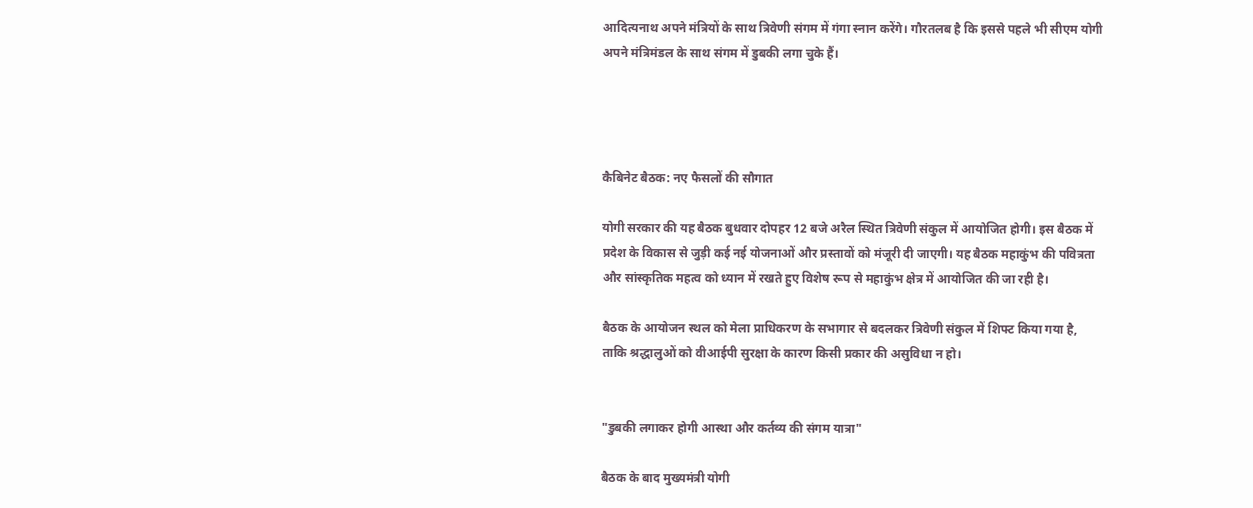आदित्यनाथ अपने मंत्रियों के साथ त्रिवेणी संगम में गंगा स्नान करेंगे। गौरतलब है कि इससे पहले भी सीएम योगी अपने मंत्रिमंडल के साथ संगम में डुबकी लगा चुके हैं।




कैबिनेट बैठक: नए फैसलों की सौगात

योगी सरकार की यह बैठक बुधवार दोपहर 12 बजे अरैल स्थित त्रिवेणी संकुल में आयोजित होगी। इस बैठक में प्रदेश के विकास से जुड़ी कई नई योजनाओं और प्रस्तावों को मंजूरी दी जाएगी। यह बैठक महाकुंभ की पवित्रता और सांस्कृतिक महत्व को ध्यान में रखते हुए विशेष रूप से महाकुंभ क्षेत्र में आयोजित की जा रही है।

बैठक के आयोजन स्थल को मेला प्राधिकरण के सभागार से बदलकर त्रिवेणी संकुल में शिफ्ट किया गया है, ताकि श्रद्धालुओं को वीआईपी सुरक्षा के कारण किसी प्रकार की असुविधा न हो।


"डुबकी लगाकर होगी आस्था और कर्तव्य की संगम यात्रा"

बैठक के बाद मुख्यमंत्री योगी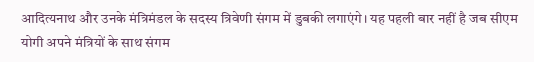आदित्यनाथ और उनके मंत्रिमंडल के सदस्य त्रिवेणी संगम में डुबकी लगाएंगे। यह पहली बार नहीं है जब सीएम योगी अपने मंत्रियों के साथ संगम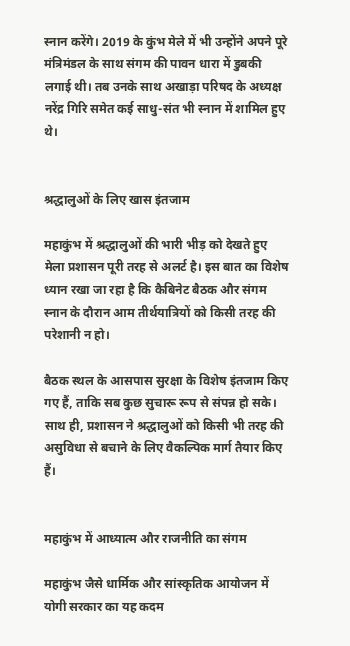स्नान करेंगे। 2019 के कुंभ मेले में भी उन्होंने अपने पूरे मंत्रिमंडल के साथ संगम की पावन धारा में डुबकी लगाई थी। तब उनके साथ अखाड़ा परिषद के अध्यक्ष नरेंद्र गिरि समेत कई साधु-संत भी स्नान में शामिल हुए थे।


श्रद्धालुओं के लिए खास इंतजाम

महाकुंभ में श्रद्धालुओं की भारी भीड़ को देखते हुए मेला प्रशासन पूरी तरह से अलर्ट है। इस बात का विशेष ध्यान रखा जा रहा है कि कैबिनेट बैठक और संगम स्नान के दौरान आम तीर्थयात्रियों को किसी तरह की परेशानी न हो।

बैठक स्थल के आसपास सुरक्षा के विशेष इंतजाम किए गए हैं, ताकि सब कुछ सुचारू रूप से संपन्न हो सके। साथ ही, प्रशासन ने श्रद्धालुओं को किसी भी तरह की असुविधा से बचाने के लिए वैकल्पिक मार्ग तैयार किए हैं।


महाकुंभ में आध्यात्म और राजनीति का संगम

महाकुंभ जैसे धार्मिक और सांस्कृतिक आयोजन में योगी सरकार का यह कदम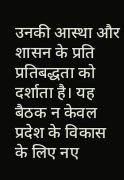उनकी आस्था और शासन के प्रति प्रतिबद्धता को दर्शाता है। यह बैठक न केवल प्रदेश के विकास के लिए नए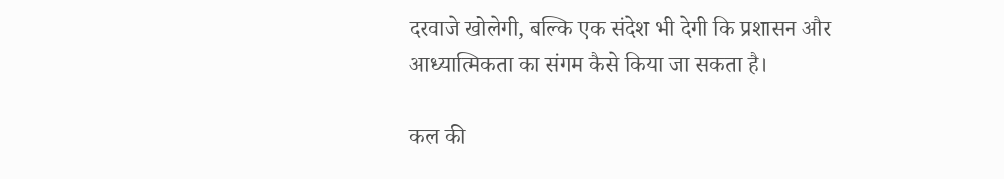दरवाजे खोलेगी, बल्कि एक संदेश भी देगी कि प्रशासन और आध्यात्मिकता का संगम कैसे किया जा सकता है।

कल की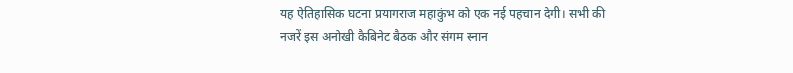यह ऐतिहासिक घटना प्रयागराज महाकुंभ को एक नई पहचान देगी। सभी की नजरें इस अनोखी कैबिनेट बैठक और संगम स्नान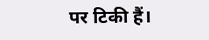पर टिकी हैं।